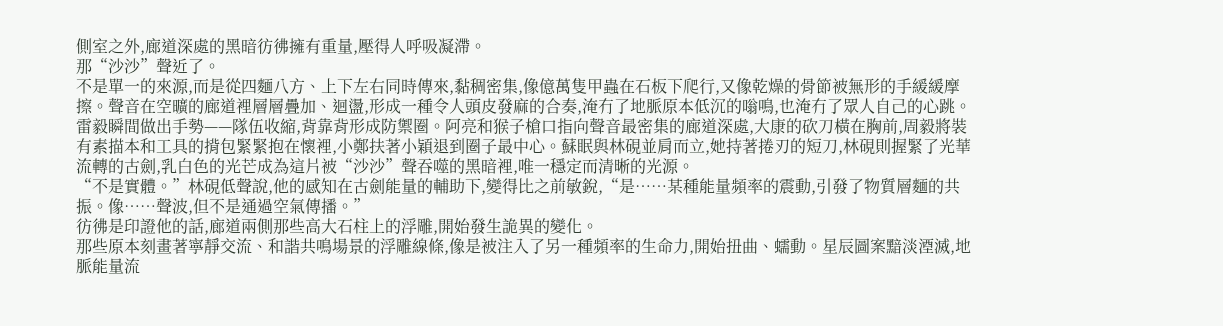側室之外,廊道深處的黑暗彷彿擁有重量,壓得人呼吸凝滯。
那“沙沙”聲近了。
不是單一的來源,而是從四麵八方、上下左右同時傳來,黏稠密集,像億萬隻甲蟲在石板下爬行,又像乾燥的骨節被無形的手緩緩摩擦。聲音在空曠的廊道裡層層疊加、迴盪,形成一種令人頭皮發麻的合奏,淹冇了地脈原本低沉的嗡鳴,也淹冇了眾人自己的心跳。
雷毅瞬間做出手勢——隊伍收縮,背靠背形成防禦圈。阿亮和猴子槍口指向聲音最密集的廊道深處,大康的砍刀橫在胸前,周毅將裝有素描本和工具的揹包緊緊抱在懷裡,小鄭扶著小穎退到圈子最中心。蘇眠與林硯並肩而立,她持著捲刃的短刀,林硯則握緊了光華流轉的古劍,乳白色的光芒成為這片被“沙沙”聲吞噬的黑暗裡,唯一穩定而清晰的光源。
“不是實體。”林硯低聲說,他的感知在古劍能量的輔助下,變得比之前敏銳,“是……某種能量頻率的震動,引發了物質層麵的共振。像……聲波,但不是通過空氣傳播。”
彷彿是印證他的話,廊道兩側那些高大石柱上的浮雕,開始發生詭異的變化。
那些原本刻畫著寧靜交流、和諧共鳴場景的浮雕線條,像是被注入了另一種頻率的生命力,開始扭曲、蠕動。星辰圖案黯淡湮滅,地脈能量流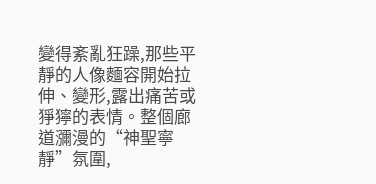變得紊亂狂躁,那些平靜的人像麵容開始拉伸、變形,露出痛苦或猙獰的表情。整個廊道瀰漫的“神聖寧靜”氛圍,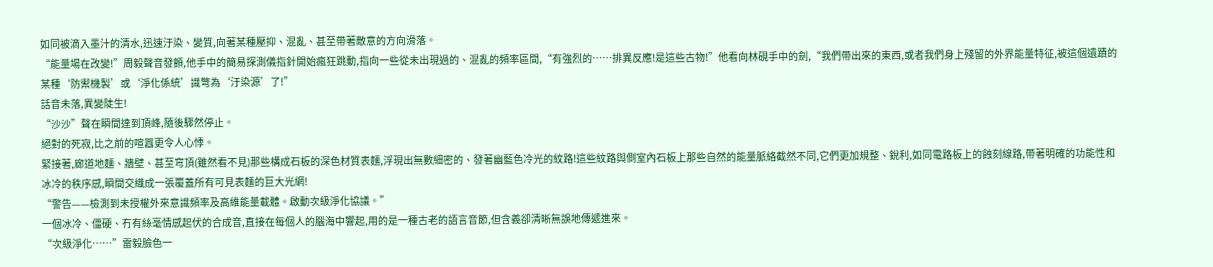如同被滴入墨汁的清水,迅速汙染、變質,向著某種壓抑、混亂、甚至帶著敵意的方向滑落。
“能量場在改變!”周毅聲音發顫,他手中的簡易探測儀指針開始瘋狂跳動,指向一些從未出現過的、混亂的頻率區間,“有強烈的……排異反應!是這些古物!”他看向林硯手中的劍,“我們帶出來的東西,或者我們身上殘留的外界能量特征,被這個遺蹟的某種‘防禦機製’或‘淨化係統’識彆為‘汙染源’了!”
話音未落,異變陡生!
“沙沙”聲在瞬間達到頂峰,隨後驟然停止。
絕對的死寂,比之前的喧囂更令人心悸。
緊接著,廊道地麵、牆壁、甚至穹頂(雖然看不見)那些構成石板的深色材質表麵,浮現出無數細密的、發著幽藍色冷光的紋路!這些紋路與側室內石板上那些自然的能量脈絡截然不同,它們更加規整、銳利,如同電路板上的蝕刻線路,帶著明確的功能性和冰冷的秩序感,瞬間交織成一張覆蓋所有可見表麵的巨大光網!
“警告——檢測到未授權外來意識頻率及高維能量載體。啟動次級淨化協議。”
一個冰冷、僵硬、冇有絲毫情感起伏的合成音,直接在每個人的腦海中響起,用的是一種古老的語言音節,但含義卻清晰無誤地傳遞進來。
“次級淨化……”雷毅臉色一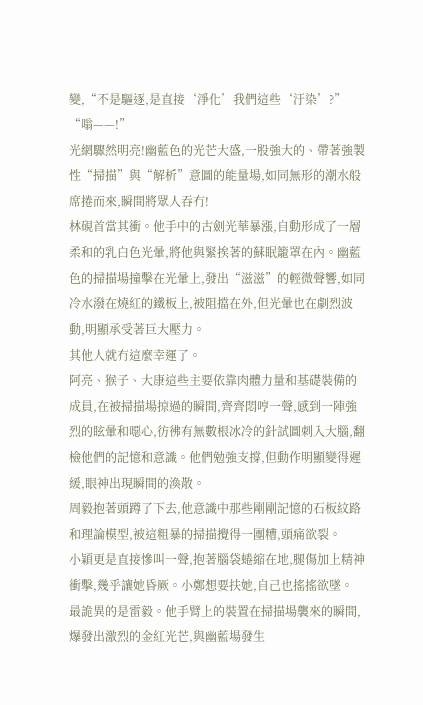變,“不是驅逐,是直接‘淨化’我們這些‘汙染’?”
“嗡——!”
光網驟然明亮!幽藍色的光芒大盛,一股強大的、帶著強製性“掃描”與“解析”意圖的能量場,如同無形的潮水般席捲而來,瞬間將眾人吞冇!
林硯首當其衝。他手中的古劍光華暴漲,自動形成了一層柔和的乳白色光暈,將他與緊挨著的蘇眠籠罩在內。幽藍色的掃描場撞擊在光暈上,發出“滋滋”的輕微聲響,如同冷水潑在燒紅的鐵板上,被阻擋在外,但光暈也在劇烈波動,明顯承受著巨大壓力。
其他人就冇這麼幸運了。
阿亮、猴子、大康這些主要依靠肉體力量和基礎裝備的成員,在被掃描場掠過的瞬間,齊齊悶哼一聲,感到一陣強烈的眩暈和噁心,彷彿有無數根冰冷的針試圖刺入大腦,翻檢他們的記憶和意識。他們勉強支撐,但動作明顯變得遲緩,眼神出現瞬間的渙散。
周毅抱著頭蹲了下去,他意識中那些剛剛記憶的石板紋路和理論模型,被這粗暴的掃描攪得一團糟,頭痛欲裂。
小穎更是直接慘叫一聲,抱著腦袋蜷縮在地,腿傷加上精神衝擊,幾乎讓她昏厥。小鄭想要扶她,自己也搖搖欲墜。
最詭異的是雷毅。他手臂上的裝置在掃描場襲來的瞬間,爆發出激烈的金紅光芒,與幽藍場發生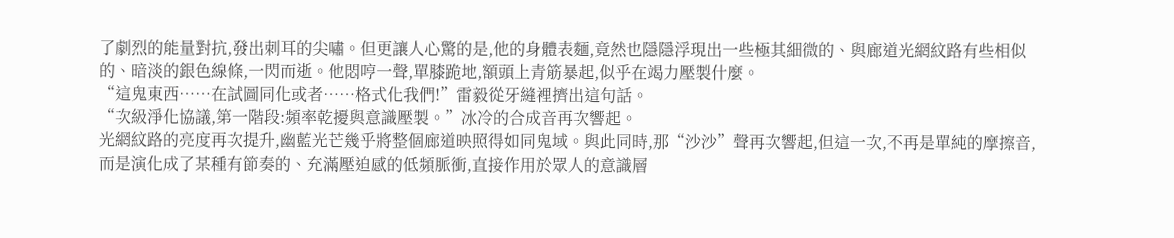了劇烈的能量對抗,發出刺耳的尖嘯。但更讓人心驚的是,他的身體表麵,竟然也隱隱浮現出一些極其細微的、與廊道光網紋路有些相似的、暗淡的銀色線條,一閃而逝。他悶哼一聲,單膝跪地,額頭上青筋暴起,似乎在竭力壓製什麼。
“這鬼東西……在試圖同化或者……格式化我們!”雷毅從牙縫裡擠出這句話。
“次級淨化協議,第一階段:頻率乾擾與意識壓製。”冰冷的合成音再次響起。
光網紋路的亮度再次提升,幽藍光芒幾乎將整個廊道映照得如同鬼域。與此同時,那“沙沙”聲再次響起,但這一次,不再是單純的摩擦音,而是演化成了某種有節奏的、充滿壓迫感的低頻脈衝,直接作用於眾人的意識層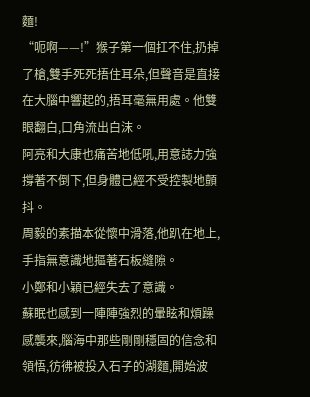麵!
“呃啊——!”猴子第一個扛不住,扔掉了槍,雙手死死捂住耳朵,但聲音是直接在大腦中響起的,捂耳毫無用處。他雙眼翻白,口角流出白沫。
阿亮和大康也痛苦地低吼,用意誌力強撐著不倒下,但身體已經不受控製地顫抖。
周毅的素描本從懷中滑落,他趴在地上,手指無意識地摳著石板縫隙。
小鄭和小穎已經失去了意識。
蘇眠也感到一陣陣強烈的暈眩和煩躁感襲來,腦海中那些剛剛穩固的信念和領悟,彷彿被投入石子的湖麵,開始波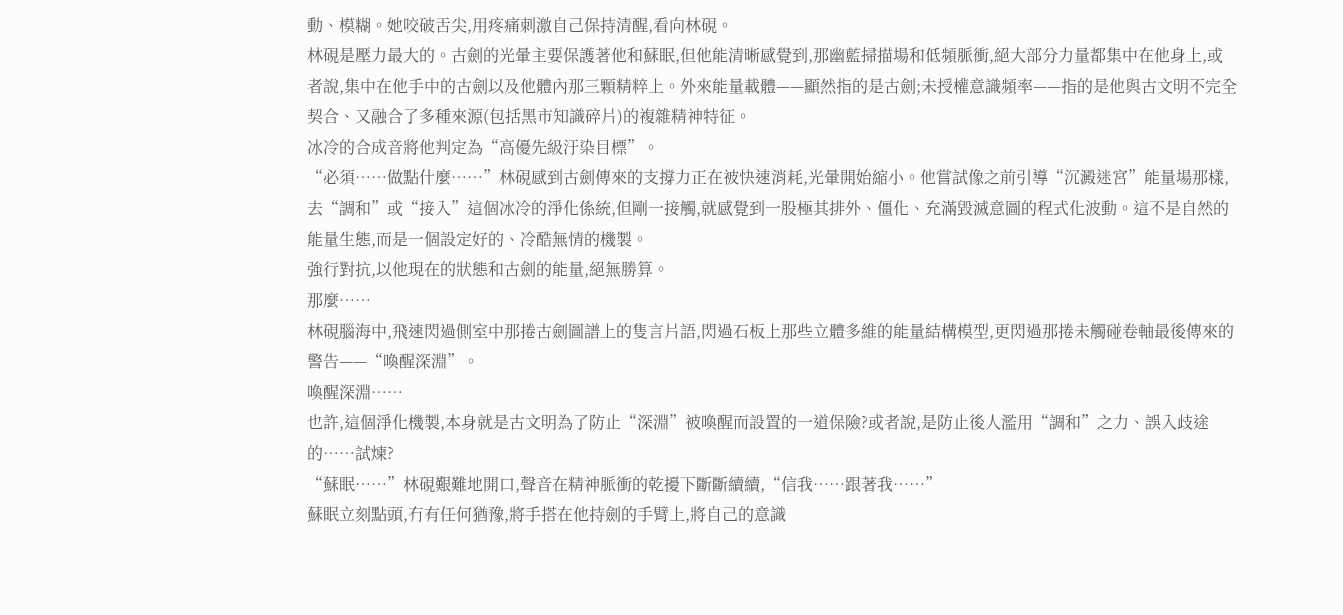動、模糊。她咬破舌尖,用疼痛刺激自己保持清醒,看向林硯。
林硯是壓力最大的。古劍的光暈主要保護著他和蘇眠,但他能清晰感覺到,那幽藍掃描場和低頻脈衝,絕大部分力量都集中在他身上,或者說,集中在他手中的古劍以及他體內那三顆精粹上。外來能量載體——顯然指的是古劍;未授權意識頻率——指的是他與古文明不完全契合、又融合了多種來源(包括黑市知識碎片)的複雜精神特征。
冰冷的合成音將他判定為“高優先級汙染目標”。
“必須……做點什麼……”林硯感到古劍傳來的支撐力正在被快速消耗,光暈開始縮小。他嘗試像之前引導“沉澱迷宮”能量場那樣,去“調和”或“接入”這個冰冷的淨化係統,但剛一接觸,就感覺到一股極其排外、僵化、充滿毀滅意圖的程式化波動。這不是自然的能量生態,而是一個設定好的、冷酷無情的機製。
強行對抗,以他現在的狀態和古劍的能量,絕無勝算。
那麼……
林硯腦海中,飛速閃過側室中那捲古劍圖譜上的隻言片語,閃過石板上那些立體多維的能量結構模型,更閃過那捲未觸碰卷軸最後傳來的警告——“喚醒深淵”。
喚醒深淵……
也許,這個淨化機製,本身就是古文明為了防止“深淵”被喚醒而設置的一道保險?或者說,是防止後人濫用“調和”之力、誤入歧途的……試煉?
“蘇眠……”林硯艱難地開口,聲音在精神脈衝的乾擾下斷斷續續,“信我……跟著我……”
蘇眠立刻點頭,冇有任何猶豫,將手搭在他持劍的手臂上,將自己的意識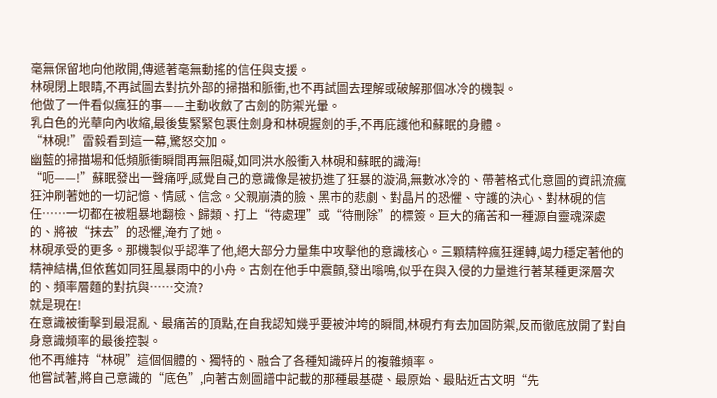毫無保留地向他敞開,傳遞著毫無動搖的信任與支援。
林硯閉上眼睛,不再試圖去對抗外部的掃描和脈衝,也不再試圖去理解或破解那個冰冷的機製。
他做了一件看似瘋狂的事——主動收斂了古劍的防禦光暈。
乳白色的光華向內收縮,最後隻緊緊包裹住劍身和林硯握劍的手,不再庇護他和蘇眠的身體。
“林硯!”雷毅看到這一幕,驚怒交加。
幽藍的掃描場和低頻脈衝瞬間再無阻礙,如同洪水般衝入林硯和蘇眠的識海!
“呃——!”蘇眠發出一聲痛呼,感覺自己的意識像是被扔進了狂暴的漩渦,無數冰冷的、帶著格式化意圖的資訊流瘋狂沖刷著她的一切記憶、情感、信念。父親崩潰的臉、黑市的悲劇、對晶片的恐懼、守護的決心、對林硯的信任……一切都在被粗暴地翻檢、歸類、打上“待處理”或“待刪除”的標簽。巨大的痛苦和一種源自靈魂深處的、將被“抹去”的恐懼,淹冇了她。
林硯承受的更多。那機製似乎認準了他,絕大部分力量集中攻擊他的意識核心。三顆精粹瘋狂運轉,竭力穩定著他的精神結構,但依舊如同狂風暴雨中的小舟。古劍在他手中震顫,發出嗡鳴,似乎在與入侵的力量進行著某種更深層次的、頻率層麵的對抗與……交流?
就是現在!
在意識被衝擊到最混亂、最痛苦的頂點,在自我認知幾乎要被沖垮的瞬間,林硯冇有去加固防禦,反而徹底放開了對自身意識頻率的最後控製。
他不再維持“林硯”這個個體的、獨特的、融合了各種知識碎片的複雜頻率。
他嘗試著,將自己意識的“底色”,向著古劍圖譜中記載的那種最基礎、最原始、最貼近古文明“先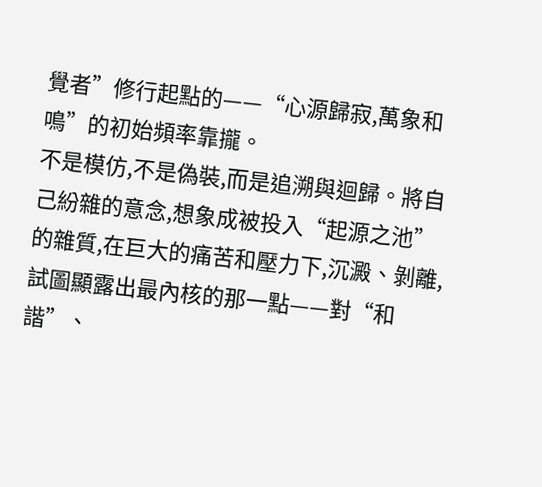覺者”修行起點的——“心源歸寂,萬象和鳴”的初始頻率靠攏。
不是模仿,不是偽裝,而是追溯與迴歸。將自己紛雜的意念,想象成被投入“起源之池”的雜質,在巨大的痛苦和壓力下,沉澱、剝離,試圖顯露出最內核的那一點——對“和諧”、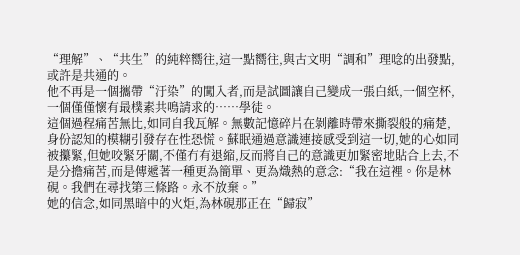“理解”、“共生”的純粹嚮往,這一點嚮往,與古文明“調和”理唸的出發點,或許是共通的。
他不再是一個攜帶“汙染”的闖入者,而是試圖讓自己變成一張白紙,一個空杯,一個僅僅懷有最樸素共鳴請求的……學徒。
這個過程痛苦無比,如同自我瓦解。無數記憶碎片在剝離時帶來撕裂般的痛楚,身份認知的模糊引發存在性恐慌。蘇眠通過意識連接感受到這一切,她的心如同被攥緊,但她咬緊牙關,不僅冇有退縮,反而將自己的意識更加緊密地貼合上去,不是分擔痛苦,而是傳遞著一種更為簡單、更為熾熱的意念:“我在這裡。你是林硯。我們在尋找第三條路。永不放棄。”
她的信念,如同黑暗中的火炬,為林硯那正在“歸寂”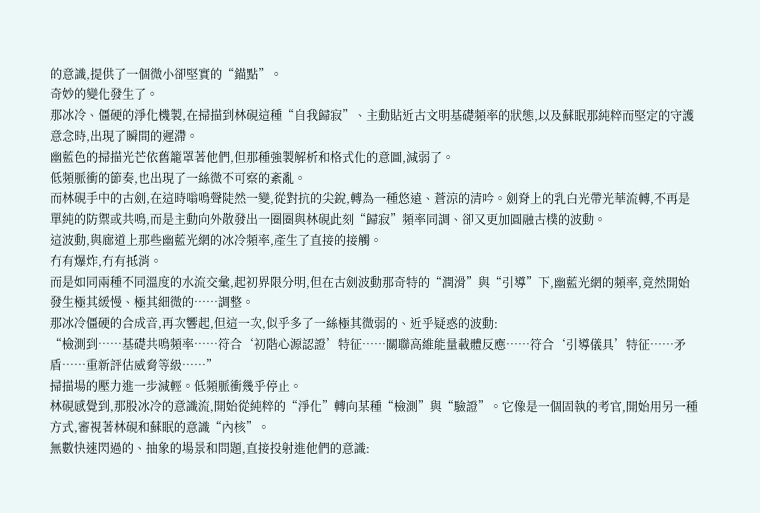的意識,提供了一個微小卻堅實的“錨點”。
奇妙的變化發生了。
那冰冷、僵硬的淨化機製,在掃描到林硯這種“自我歸寂”、主動貼近古文明基礎頻率的狀態,以及蘇眠那純粹而堅定的守護意念時,出現了瞬間的遲滯。
幽藍色的掃描光芒依舊籠罩著他們,但那種強製解析和格式化的意圖,減弱了。
低頻脈衝的節奏,也出現了一絲微不可察的紊亂。
而林硯手中的古劍,在這時嗡鳴聲陡然一變,從對抗的尖銳,轉為一種悠遠、蒼涼的清吟。劍脊上的乳白光帶光華流轉,不再是單純的防禦或共鳴,而是主動向外散發出一圈圈與林硯此刻“歸寂”頻率同調、卻又更加圓融古樸的波動。
這波動,與廊道上那些幽藍光網的冰冷頻率,產生了直接的接觸。
冇有爆炸,冇有抵消。
而是如同兩種不同溫度的水流交彙,起初界限分明,但在古劍波動那奇特的“潤滑”與“引導”下,幽藍光網的頻率,竟然開始發生極其緩慢、極其細微的……調整。
那冰冷僵硬的合成音,再次響起,但這一次,似乎多了一絲極其微弱的、近乎疑惑的波動:
“檢測到……基礎共鳴頻率……符合‘初階心源認證’特征……關聯高維能量載體反應……符合‘引導儀具’特征……矛盾……重新評估威脅等級……”
掃描場的壓力進一步減輕。低頻脈衝幾乎停止。
林硯感覺到,那股冰冷的意識流,開始從純粹的“淨化”轉向某種“檢測”與“驗證”。它像是一個固執的考官,開始用另一種方式,審視著林硯和蘇眠的意識“內核”。
無數快速閃過的、抽象的場景和問題,直接投射進他們的意識: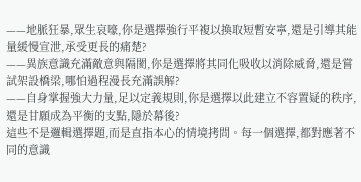——地脈狂暴,眾生哀嚎,你是選擇強行平複以換取短暫安寧,還是引導其能量緩慢宣泄,承受更長的痛楚?
——異族意識充滿敵意與隔閡,你是選擇將其同化吸收以消除威脅,還是嘗試架設橋梁,哪怕過程漫長充滿誤解?
——自身掌握強大力量,足以定義規則,你是選擇以此建立不容置疑的秩序,還是甘願成為平衡的支點,隱於幕後?
這些不是邏輯選擇題,而是直指本心的情境拷問。每一個選擇,都對應著不同的意識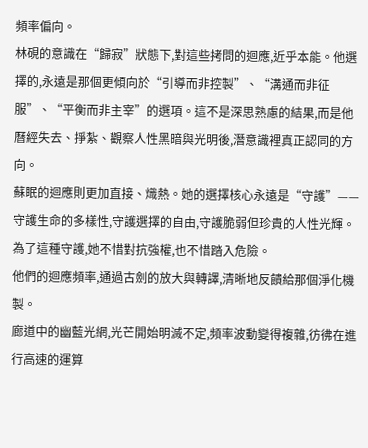頻率偏向。
林硯的意識在“歸寂”狀態下,對這些拷問的迴應,近乎本能。他選擇的,永遠是那個更傾向於“引導而非控製”、“溝通而非征服”、“平衡而非主宰”的選項。這不是深思熟慮的結果,而是他曆經失去、掙紮、觀察人性黑暗與光明後,潛意識裡真正認同的方向。
蘇眠的迴應則更加直接、熾熱。她的選擇核心永遠是“守護”——守護生命的多樣性,守護選擇的自由,守護脆弱但珍貴的人性光輝。為了這種守護,她不惜對抗強權,也不惜踏入危險。
他們的迴應頻率,通過古劍的放大與轉譯,清晰地反饋給那個淨化機製。
廊道中的幽藍光網,光芒開始明滅不定,頻率波動變得複雜,彷彿在進行高速的運算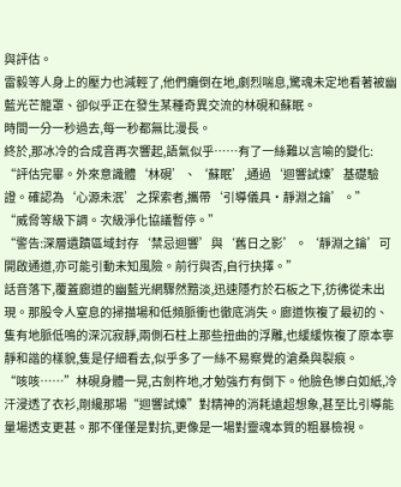與評估。
雷毅等人身上的壓力也減輕了,他們癱倒在地,劇烈喘息,驚魂未定地看著被幽藍光芒籠罩、卻似乎正在發生某種奇異交流的林硯和蘇眠。
時間一分一秒過去,每一秒都無比漫長。
終於,那冰冷的合成音再次響起,語氣似乎……有了一絲難以言喻的變化:
“評估完畢。外來意識體‘林硯’、‘蘇眠’,通過‘迴響試煉’基礎驗證。確認為‘心源未泯’之探索者,攜帶‘引導儀具·靜淵之鑰’。”
“威脅等級下調。次級淨化協議暫停。”
“警告:深層遺蹟區域封存‘禁忌迴響’與‘舊日之影’。‘靜淵之鑰’可開啟通道,亦可能引動未知風險。前行與否,自行抉擇。”
話音落下,覆蓋廊道的幽藍光網驟然黯淡,迅速隱冇於石板之下,彷彿從未出現。那股令人窒息的掃描場和低頻脈衝也徹底消失。廊道恢複了最初的、隻有地脈低鳴的深沉寂靜,兩側石柱上那些扭曲的浮雕,也緩緩恢複了原本寧靜和諧的樣貌,隻是仔細看去,似乎多了一絲不易察覺的滄桑與裂痕。
“咳咳……”林硯身體一晃,古劍杵地,才勉強冇有倒下。他臉色慘白如紙,冷汗浸透了衣衫,剛纔那場“迴響試煉”對精神的消耗遠超想象,甚至比引導能量場透支更甚。那不僅僅是對抗,更像是一場對靈魂本質的粗暴檢視。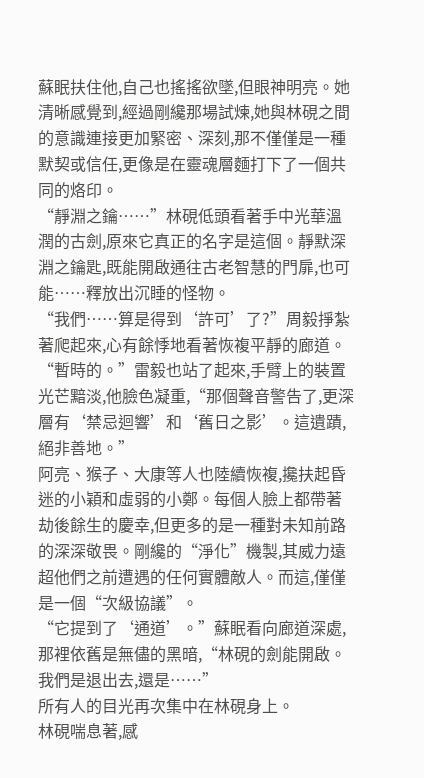蘇眠扶住他,自己也搖搖欲墜,但眼神明亮。她清晰感覺到,經過剛纔那場試煉,她與林硯之間的意識連接更加緊密、深刻,那不僅僅是一種默契或信任,更像是在靈魂層麵打下了一個共同的烙印。
“靜淵之鑰……”林硯低頭看著手中光華溫潤的古劍,原來它真正的名字是這個。靜默深淵之鑰匙,既能開啟通往古老智慧的門扉,也可能……釋放出沉睡的怪物。
“我們……算是得到‘許可’了?”周毅掙紮著爬起來,心有餘悸地看著恢複平靜的廊道。
“暫時的。”雷毅也站了起來,手臂上的裝置光芒黯淡,他臉色凝重,“那個聲音警告了,更深層有‘禁忌迴響’和‘舊日之影’。這遺蹟,絕非善地。”
阿亮、猴子、大康等人也陸續恢複,攙扶起昏迷的小穎和虛弱的小鄭。每個人臉上都帶著劫後餘生的慶幸,但更多的是一種對未知前路的深深敬畏。剛纔的“淨化”機製,其威力遠超他們之前遭遇的任何實體敵人。而這,僅僅是一個“次級協議”。
“它提到了‘通道’。”蘇眠看向廊道深處,那裡依舊是無儘的黑暗,“林硯的劍能開啟。我們是退出去,還是……”
所有人的目光再次集中在林硯身上。
林硯喘息著,感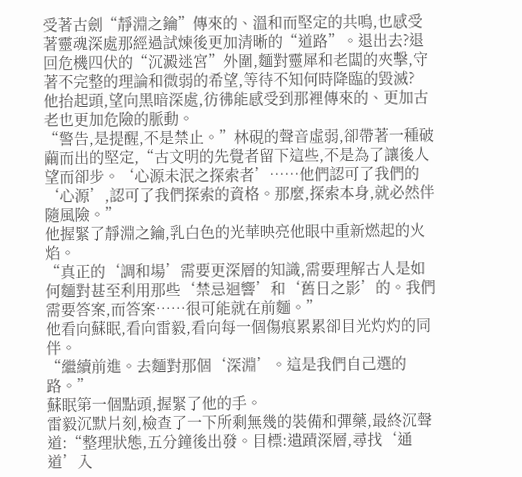受著古劍“靜淵之鑰”傳來的、溫和而堅定的共鳴,也感受著靈魂深處那經過試煉後更加清晰的“道路”。退出去?退回危機四伏的“沉澱迷宮”外圍,麵對靈犀和老闆的夾擊,守著不完整的理論和微弱的希望,等待不知何時降臨的毀滅?
他抬起頭,望向黑暗深處,彷彿能感受到那裡傳來的、更加古老也更加危險的脈動。
“警告,是提醒,不是禁止。”林硯的聲音虛弱,卻帶著一種破繭而出的堅定,“古文明的先覺者留下這些,不是為了讓後人望而卻步。‘心源未泯之探索者’……他們認可了我們的‘心源’,認可了我們探索的資格。那麼,探索本身,就必然伴隨風險。”
他握緊了靜淵之鑰,乳白色的光華映亮他眼中重新燃起的火焰。
“真正的‘調和場’需要更深層的知識,需要理解古人是如何麵對甚至利用那些‘禁忌迴響’和‘舊日之影’的。我們需要答案,而答案……很可能就在前麵。”
他看向蘇眠,看向雷毅,看向每一個傷痕累累卻目光灼灼的同伴。
“繼續前進。去麵對那個‘深淵’。這是我們自己選的路。”
蘇眠第一個點頭,握緊了他的手。
雷毅沉默片刻,檢查了一下所剩無幾的裝備和彈藥,最終沉聲道:“整理狀態,五分鐘後出發。目標:遺蹟深層,尋找‘通道’入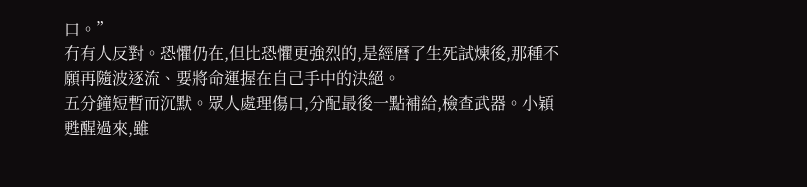口。”
冇有人反對。恐懼仍在,但比恐懼更強烈的,是經曆了生死試煉後,那種不願再隨波逐流、要將命運握在自己手中的決絕。
五分鐘短暫而沉默。眾人處理傷口,分配最後一點補給,檢查武器。小穎甦醒過來,雖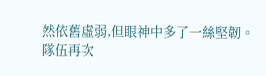然依舊虛弱,但眼神中多了一絲堅韌。
隊伍再次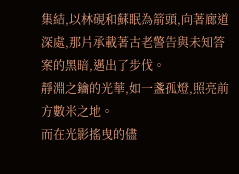集結,以林硯和蘇眠為箭頭,向著廊道深處,那片承載著古老警告與未知答案的黑暗,邁出了步伐。
靜淵之鑰的光華,如一盞孤燈,照亮前方數米之地。
而在光影搖曳的儘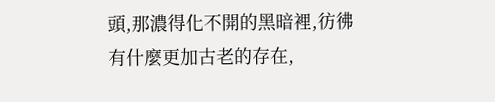頭,那濃得化不開的黑暗裡,彷彿有什麼更加古老的存在,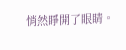悄然睜開了眼睛。